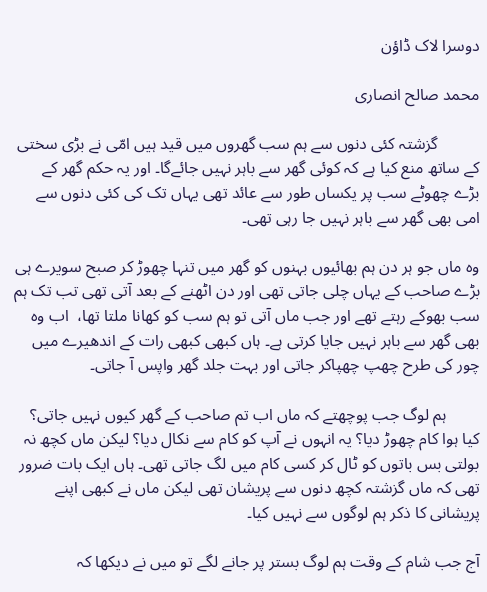دوسرا لاک ڈاؤن

محمد صالح انصاری

          گزشتہ کئی دنوں سے ہم سب گھروں میں قید ہیں امّی نے بڑی سختی کے ساتھ منع کیا ہے کہ کوئی گھر سے باہر نہیں جائےگا۔ اور یہ حکم گھر کے بڑے چھوٹے سب پر یکساں طور سے عائد تھی یہاں تک کی کئی دنوں سے امی بھی گھر سے باہر نہیں جا رہی تھی۔

وہ ماں جو ہر دن ہم بھائیوں بہنوں کو گھر میں تنہا چھوڑ کر صبح سویرے ہی بڑے صاحب کے یہاں چلی جاتی تھی اور دن اٹھنے کے بعد آتی تھی تب تک ہم سب بھوکے رہتے تھے اور جب ماں آتی تو ہم سب کو کھانا ملتا تھا،  اب وہ بھی گھر سے باہر نہیں جایا کرتی ہے۔ ہاں کبھی کبھی رات کے اندھیرے میں چور کی طرح چھپ چھپاکر جاتی اور بہت جلد گھر واپس آ جاتی۔

        ہم لوگ جب پوچھتے کہ ماں اب تم صاحب کے گھر کیوں نہیں جاتی؟ کیا ہوا کام چھوڑ دیا؟ یہ انہوں نے آپ کو کام سے نکال دیا؟ لیکن ماں کچھ نہ بولتی بس باتوں کو ٹال کر کسی کام میں لگ جاتی تھی۔ ہاں ایک بات ضرور تھی کہ ماں گزشتہ کچھ دنوں سے پریشان تھی لیکن ماں نے کبھی اپنے پریشانی کا ذکر ہم لوگوں سے نہیں کیا۔

آج جب شام کے وقت ہم لوگ بستر پر جانے لگے تو میں نے دیکھا کہ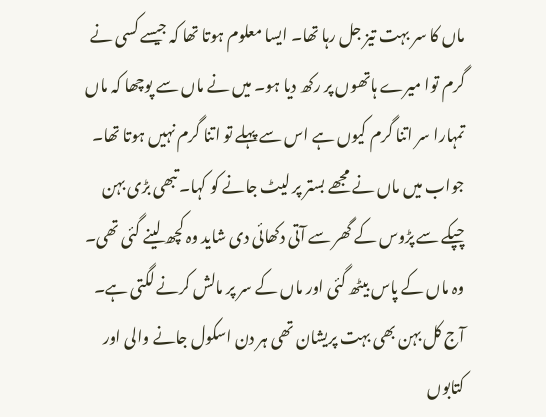ماں کا سر بہت تیز جل رہا تھا۔ ایسا معلوم ہوتا تھا کہ جیسے کسی نے گرم توا میرے ہاتھوں پر رکھ دیا ہو۔ میں نے ماں سے پوچھا کہ ماں تمہارا سر اتنا گرم کیوں ہے اس سے پہلے تو اتنا گرم نہیں ہوتا تھا۔ جواب میں ماں نے مجھے بستر پر لیٹ جانے کو کہا۔ تبھی بڑی بہن چپکے سے پڑوس کے گھر سے آتی دکھائی دی شاید وہ کچھ لینے گئی تھی۔ وہ ماں کے پاس بیٹھ گئی اور ماں کے سر پر مالش کرنے لگتی ہے۔ آج کل بہن بھی بہت پریشان تھی ہر دن اسکول جانے والی اور کتابوں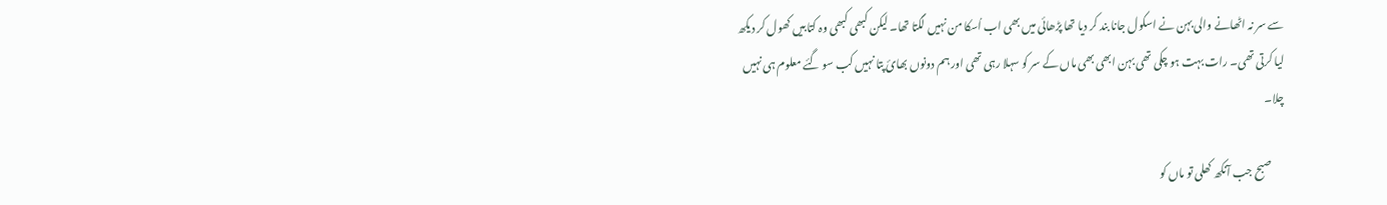سے سر نہ اٹھانے والی بہن نے اسکول جانا بند کر دیا تھا پڑھائی میں بھی اب اُسکا من نہیں لگتا تھا۔ لیکن کبھی کبھی وہ کتابیں کھول کر دیکھ لیا کرتی تھی۔ رات بہت ہو چکی تھی بہن ابھی بھی ماں کے سر کو سہلا رہی تھی اور ہم دونوں بھائ پتا نہیں کب سو گئے معلوم ہی نہیں چلا۔

      صبح جب آنکھ کھلی تو ماں کو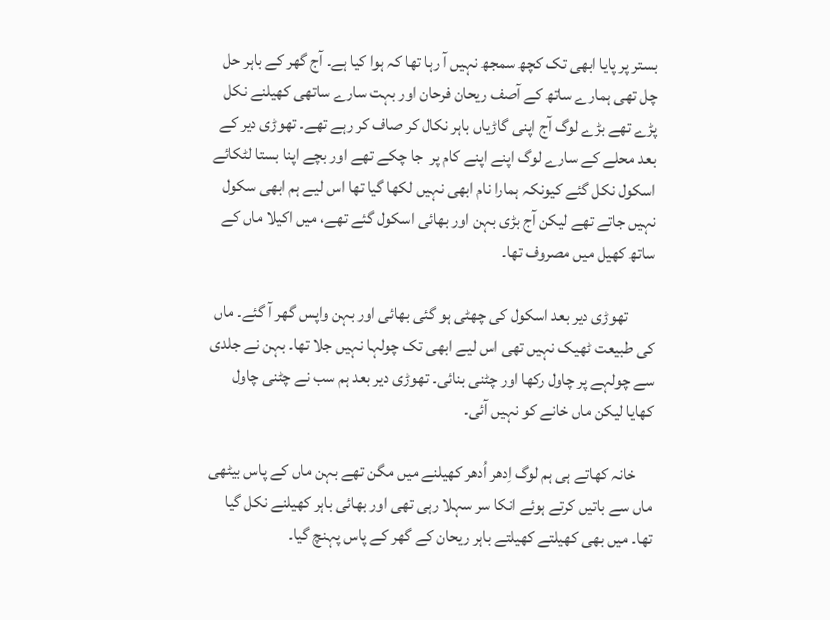بستر پر پایا ابھی تک کچھ سمجھ نہیں آ رہا تھا کہ ہوا کیا ہے۔ آج گھر کے باہر حل چل تھی ہمارے ساتھ کے آصف ریحان فرحان اور بہت سارے ساتھی کھیلنے نکل پڑے تھے بڑے لوگ آج اپنی گاڑیاں باہر نکال کر صاف کر رہے تھے۔ تھوڑی دیر کے بعد محلے کے سارے لوگ اپنے اپنے کام پر  جا چکے تھے اور بچے اپنا بستا لٹکائے اسکول نکل گئے کیونکہ ہمارا نام ابھی نہیں لکھا گیا تھا اس لیے ہم ابھی سكول نہیں جاتے تھے لیکن آج بڑی بہن اور بھائی اسکول گئے تھے، میں اکیلا ماں کے ساتھ کھیل میں مصروف تھا۔

        تھوڑی دیر بعد اسکول کی چھٹی ہو گئی بھائی اور بہن واپس گھر آ گئے۔ ماں کی طبیعت ٹھیک نہیں تھی اس لیے ابھی تک چولہا نہیں جلا تھا۔ بہن نے جلدی سے چولہے پر چاول رکھا اور چٹنی بنائی۔ تھوڑی دیر بعد ہم سب نے چٹنی چاول کھایا لیکن ماں خانے کو نہیں آئی۔

     خانہ کھاتے ہی ہم لوگ اِدھر اُدھر کھیلنے میں مگن تھے بہن ماں کے پاس بیٹھی ماں سے باتیں کرتے ہوئے انکا سر سہلا رہی تھی اور بھائی باہر کھیلنے نکل گیا تھا۔ میں بھی کھیلتے کھیلتے باہر ریحان کے گھر کے پاس پہنچ گیا۔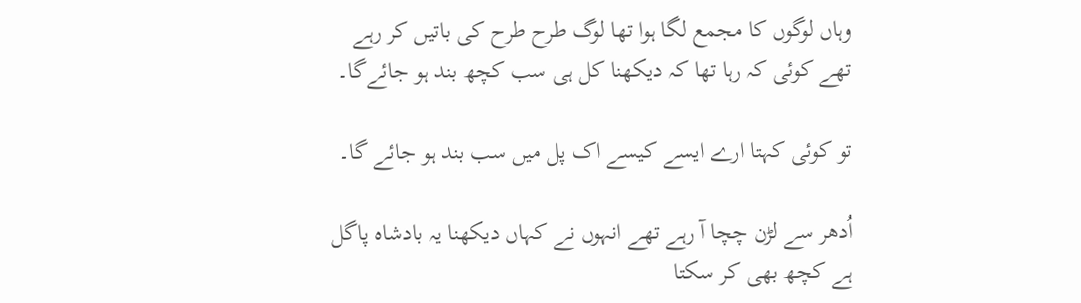وہاں لوگوں کا مجمع لگا ہوا تھا لوگ طرح طرح کی باتیں کر رہے تھے کوئی کہ رہا تھا کہ دیکھنا کل ہی سب کچھ بند ہو جائےگا۔

تو کوئی کہتا ارے ایسے کیسے اک پل میں سب بند ہو جائے گا۔

اُدھر سے لڑن چچا آ رہے تھے انہوں نے کہاں دیکھنا یہ بادشاہ پاگل ہے کچھ بھی کر سکتا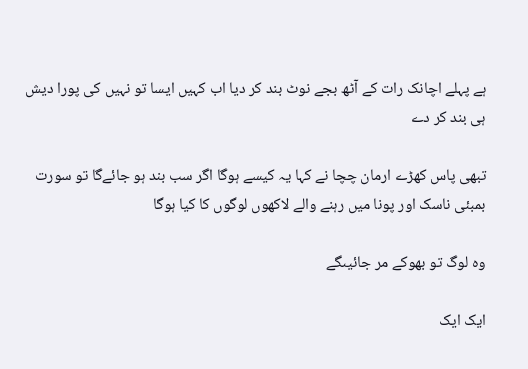ہے پہلے اچانک رات کے آٹھ بجے نوٹ بند کر دیا اب کہیں ایسا تو نہیں کی پورا دیش ہی بند کر دے

تبھی پاس کھڑے ارمان چچا نے کہا یہ کیسے ہوگا اگر سب بند ہو جائےگا تو سورت بمبئی ناسک اور پونا میں رہنے والے لاکھوں لوگوں کا کیا ہوگا

وہ لوگ تو بھوکے مر جائیںگے

ایک ایک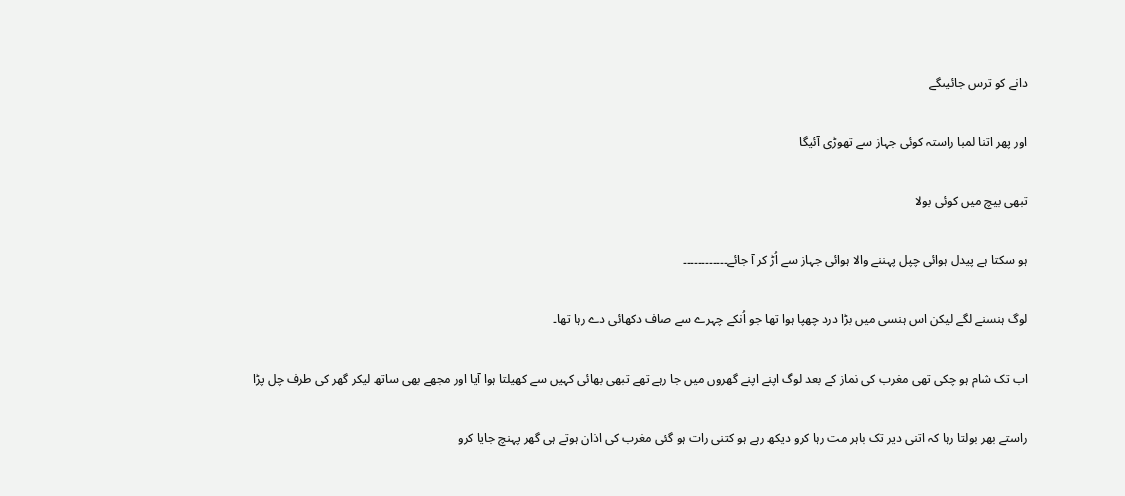دانے کو ترس جائیںگے

اور پھر اتنا لمبا راستہ کوئی جہاز سے تھوڑی آئیگا

تبھی بیچ میں کوئی بولا

ہو سکتا ہے پیدل ہوائی چپل پہننے والا ہوائی جہاز سے اُڑ کر آ جائے۔۔۔۔۔۔۔۔۔۔۔۔

لوگ ہنسنے لگے لیکن اس ہنسی میں بڑا درد چھپا ہوا تھا جو اُنکے چہرے سے صاف دکھائی دے رہا تھا۔

اب تک شام ہو چکی تھی مغرب کی نماز کے بعد لوگ اپنے اپنے گھروں میں جا رہے تھے تبھی بھائی کہیں سے کھیلتا ہوا آیا اور مجھے بھی ساتھ لیکر گھر کی طرف چل پڑا

راستے بھر بولتا رہا کہ اتنی دیر تک باہر مت رہا کرو دیکھ رہے ہو کتنی رات ہو گئی مغرب کی اذان ہوتے ہی گھر پہنچ جایا کرو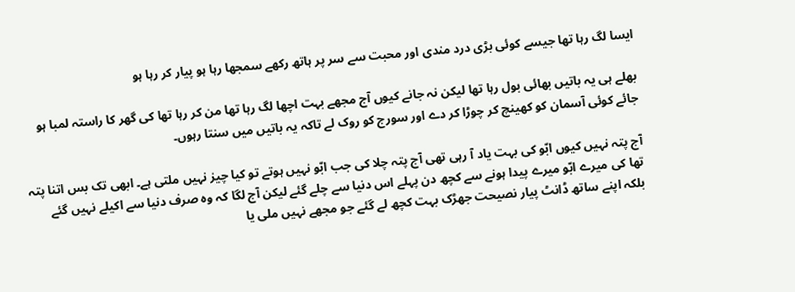ایسا لگ رہا تھا جیسے کوئی بڑی درد مندی اور محبت سے سر پر ہاتھ رکھے سمجھا رہا ہو پیار کر رہا ہو

بھلے ہی یہ باتیں بھائی بول رہا تھا لیکن نہ جانے کیوں آج مجھے بہت اچھا لگ رہا تھا من کر رہا تھا کی گھر کا راستہ لمبا ہو جائے کوئی آسمان کو کھینچ کر چوڑا کر دے اور سورج کو روک لے تاکہ یہ باتیں میں سنتا رہوں۔

آج پتہ نہیں کیوں ابّو کی بہت یاد آ رہی تھی آج پتہ چلا کی جب ابّو نہیں ہوتے تو کیا چیز نہیں ملتی ہے۔ ابھی تک بس اتنا پتہ تھا کی میرے ابّو میرے پیدا ہونے سے کچھ دن پہلے اس دنیا سے چلے گئے لیکن آج لگا کہ وہ صرف دنیا سے اکیلے نہیں گئے بلکہ اپنے ساتھ ڈانٹ پیار نصیحت جھڑک بہت کچھ لے گئے جو مجھے نہیں ملی یا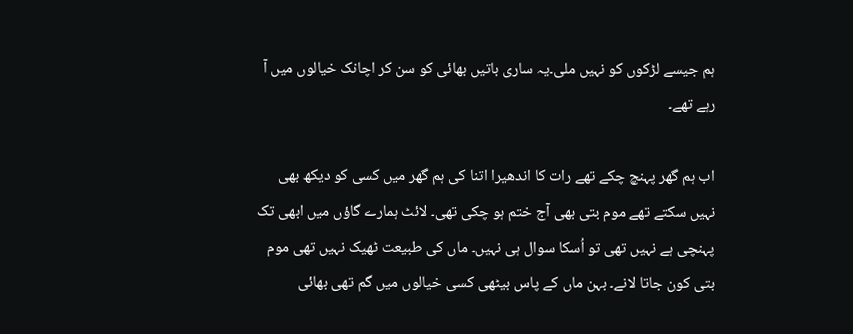ہم جیسے لڑکوں کو نہیں ملی۔یہ ساری باتیں بھائی کو سن کر اچانک خیالوں میں آ رہے تھے۔

اب ہم گھر پہنچ چکے تھے رات کا اندھیرا اتنا کی ہم گھر میں کسی کو دیکھ بھی نہیں سکتے تھے موم بتی بھی آج ختم ہو چکی تھی۔ لائٹ ہمارے گاؤں میں ابھی تک پہنچی ہے نہیں تھی تو اُسکا سوال ہی نہیں۔ ماں کی طبیعت ٹھیک نہیں تھی موم بتی کون جاتا لانے۔ بہن ماں کے پاس بیٹھی کسی خیالوں میں گم تھی بھائی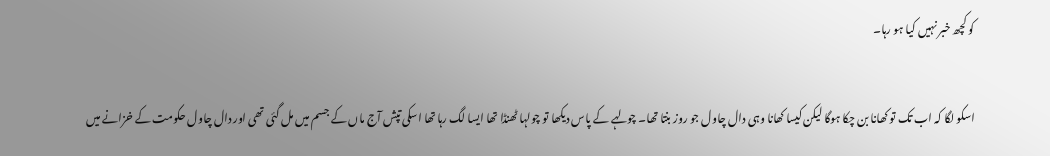کو کچھ خبر نہیں کیا ہو رہا۔

اسکو لگا کہ اب تک تو کھانا بن چکا ہوگا لیکن کیسا کھانا وہی دال چاول جو روز بنتا تھا۔ چولہے کے پاس دیکھا تو چولہا ٹھنڈا تھا ایسا لگ رہا تھا اسکی تپش آج ماں کے جسم میں مل گئی تھی اور دال چاول حکومت کے خزانے میں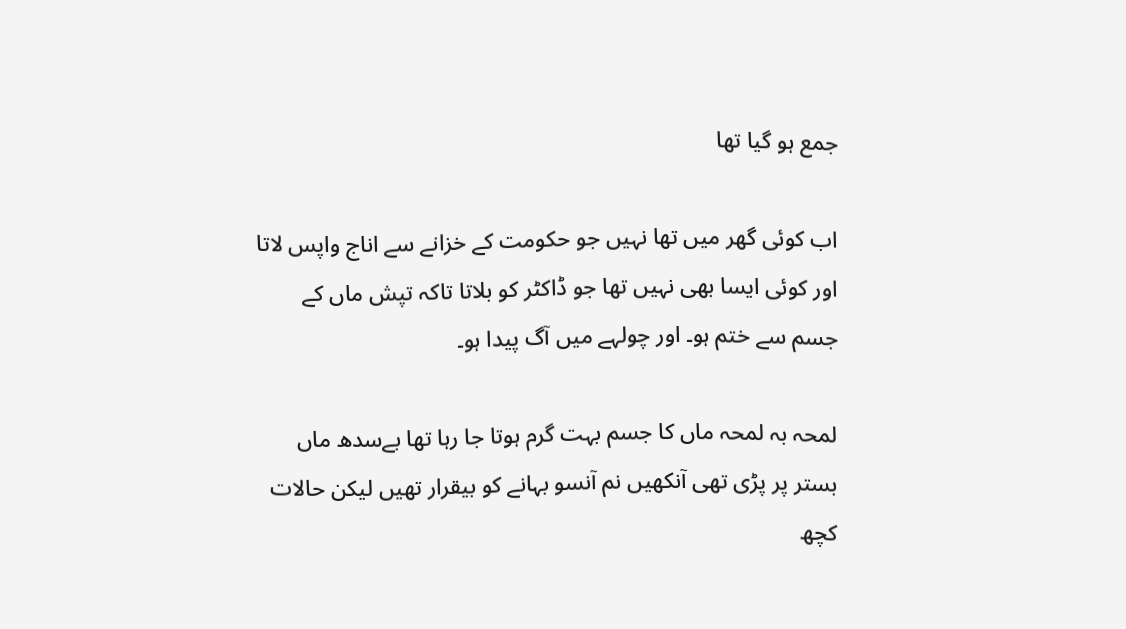جمع ہو گیا تھا

اب کوئی گھر میں تھا نہیں جو حکومت کے خزانے سے اناج واپس لاتا اور کوئی ایسا بھی نہیں تھا جو ڈاکٹر کو بلاتا تاکہ تپش ماں کے جسم سے ختم ہو۔ اور چولہے میں آگ پیدا ہو۔

لمحہ بہ لمحہ ماں کا جسم بہت گرم ہوتا جا رہا تھا بےسدھ ماں بستر پر پڑی تھی آنکھیں نم آنسو بہانے کو بیقرار تھیں لیکن حالات کچھ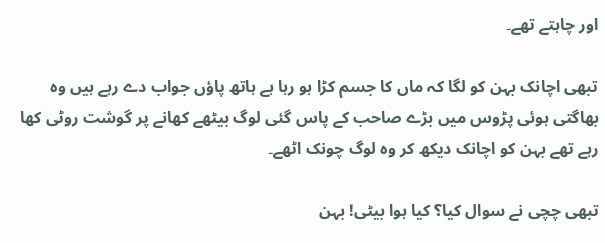اور چاہتے تھے۔

تبھی اچانک بہن کو لگا کہ ماں کا جسم کڑا ہو رہا ہے ہاتھ پاؤں جواب دے رہے ہیں وہ بھاگتی ہوئی پڑوس میں بڑے صاحب کے پاس گئی لوگ بیٹھے کھانے پر گوشت روٹی کھا رہے تھے بہن کو اچانک دیکھ کر وہ لوگ چونک اٹھے۔

تبھی چچی نے سوال کیا؟ کیا ہوا بیٹی! بہن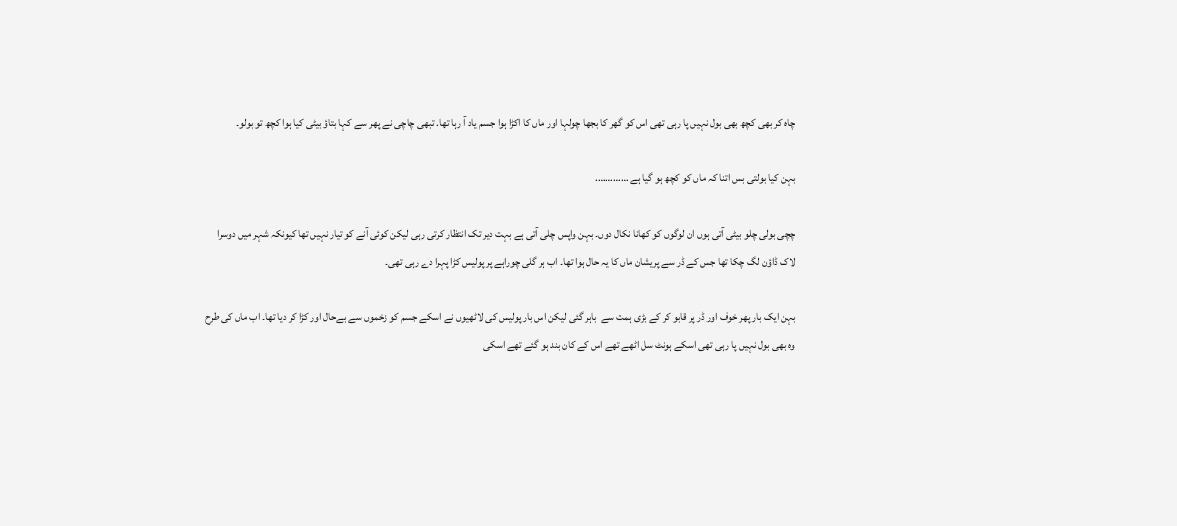چاہ کر بھی کچھ بھی بول نہیں پا رہی تھی اس کو گھر کا بجھا چولہا اور ماں کا اکڑا ہوا جسم یاد آ رہا تھا. تبھی چاچی نے پھر سے کہا بتاؤ بیٹی کیا ہوا کچھ تو بولو۔

بہن کیا بولتی بس اتنا کہ ماں کو کچھ ہو گیا ہے ………….

چچی بولی چلو بیٹی آتی ہوں ان لوگوں کو کھانا نکال دوں۔ بہن واپس چلی آتی ہے بہت دیر تک انتظار کرتی رہی لیکن کوئی آنے کو تیار نہیں تھا کیونکہ شہر میں دوسرا لاک ڈاؤن لگ چکا تھا جس کے ڈر سے پریشان ماں کا یہ حال ہوا تھا۔ اب ہر گلی چوراہے پر پولیس کڑا پہرا دے رہی تھی۔

بہن ایک بار پھر خوف اور ڈر پر قابو کر کے بڑی ہمت سے  باہر گئی لیکن اس بار پولیس کی لاٹھیوں نے اسکے جسم کو زخموں سے بےحال اور کڑا کر دیا تھا۔ اب ماں کی طرح وہ بھی بول نہیں پا رہی تھی اسکے ہونٹ سل اٹھے تھے اس کے کان بند ہو گئے تھے اسکی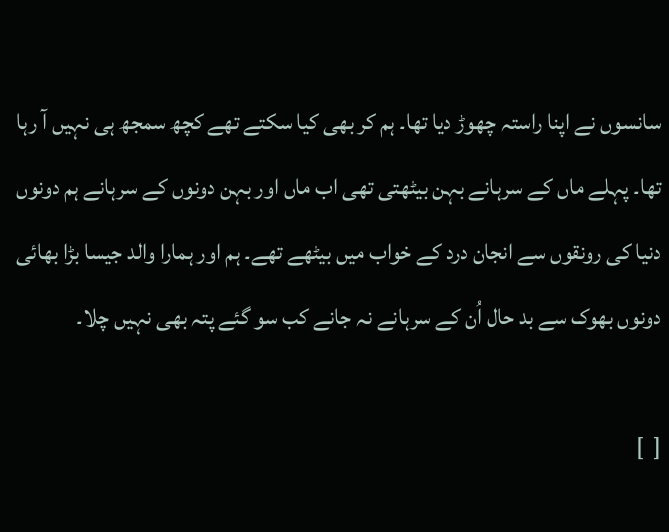سانسوں نے اپنا راستہ چھوڑ دیا تھا۔ ہم کر بھی کیا سکتے تھے کچھ سمجھ ہی نہیں آ رہا تھا۔ پہلے ماں کے سرہانے بہن بیٹھتی تھی اب ماں اور بہن دونوں کے سرہانے ہم دونوں دنیا کی رونقوں سے انجان درد کے خواب میں بیٹھے تھے۔ ہم اور ہمارا والد جیسا بڑا بھائی دونوں بھوک سے بد حال اُن کے سرہانے نہ جانے کب سو گئے پتہ بھی نہیں چلا۔

[  ]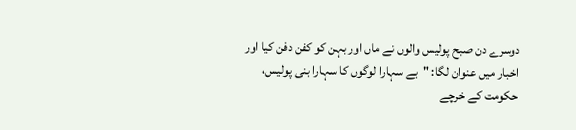دوسرے دن صبح پولیس والوں نے ماں اور بہن کو کفن دفن کیا اور اخبار میں عنوان لگا: "بے سہارا لوگوں کا سہارا بنی پولیس، حکومت کے خرچے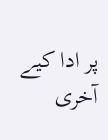پر ادا کیے آخری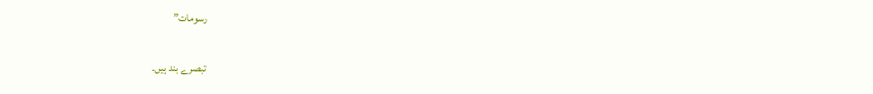رسومات”

تبصرے بند ہیں۔